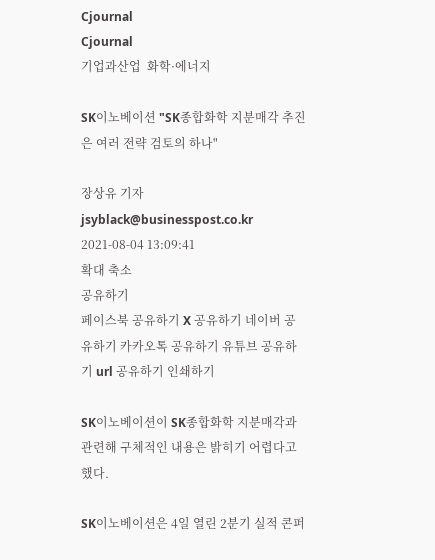Cjournal
Cjournal
기업과산업  화학·에너지

SK이노베이션 "SK종합화학 지분매각 추진은 여러 전략 검토의 하나"

장상유 기자 jsyblack@businesspost.co.kr 2021-08-04 13:09:41
확대 축소
공유하기
페이스북 공유하기 X 공유하기 네이버 공유하기 카카오톡 공유하기 유튜브 공유하기 url 공유하기 인쇄하기

SK이노베이션이 SK종합화학 지분매각과 관련해 구체적인 내용은 밝히기 어렵다고 했다.

SK이노베이션은 4일 열린 2분기 실적 콘퍼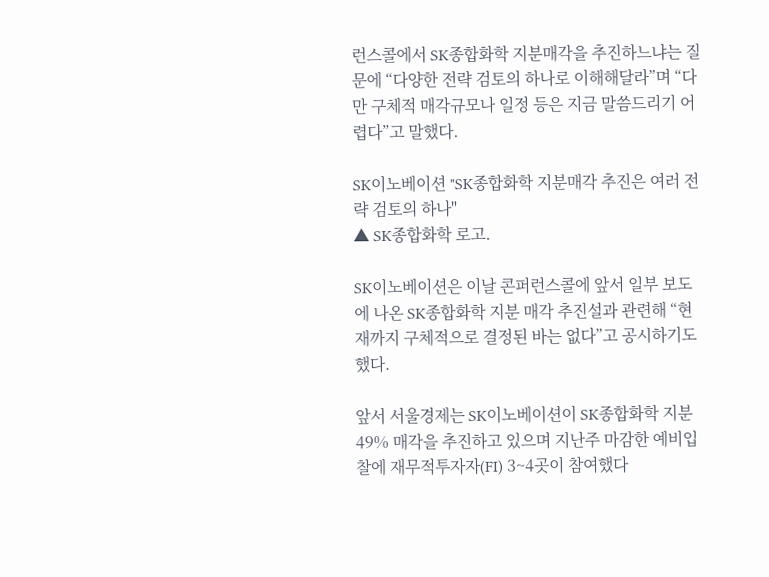런스콜에서 SK종합화학 지분매각을 추진하느냐는 질문에 “다양한 전략 검토의 하나로 이해해달라”며 “다만 구체적 매각규모나 일정 등은 지금 말씀드리기 어렵다”고 말했다.

SK이노베이션 "SK종합화학 지분매각 추진은 여러 전략 검토의 하나"
▲ SK종합화학 로고.

SK이노베이션은 이날 콘퍼런스콜에 앞서 일부 보도에 나온 SK종합화학 지분 매각 추진설과 관련해 “현재까지 구체적으로 결정된 바는 없다”고 공시하기도 했다.

앞서 서울경제는 SK이노베이션이 SK종합화학 지분 49% 매각을 추진하고 있으며 지난주 마감한 예비입찰에 재무적투자자(FI) 3~4곳이 참여했다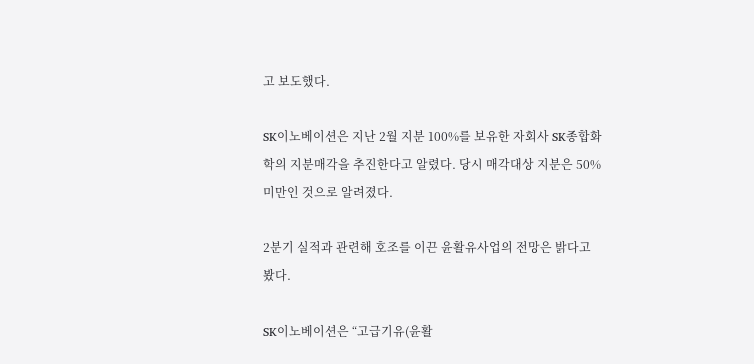고 보도했다.

SK이노베이션은 지난 2월 지분 100%를 보유한 자회사 SK종합화학의 지분매각을 추진한다고 알렸다. 당시 매각대상 지분은 50% 미만인 것으로 알려졌다.

2분기 실적과 관련해 호조를 이끈 윤활유사업의 전망은 밝다고 봤다.

SK이노베이션은 “고급기유(윤활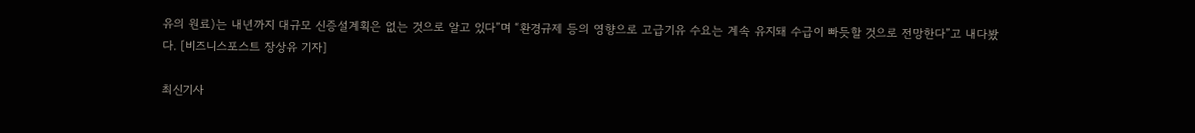유의 원료)는 내년까지 대규모 신증설계획은 없는 것으로 알고 있다”며 “환경규제 등의 영향으로 고급기유 수요는 계속 유지돼 수급이 빠듯할 것으로 전망한다”고 내다봤다. [비즈니스포스트 장상유 기자]

최신기사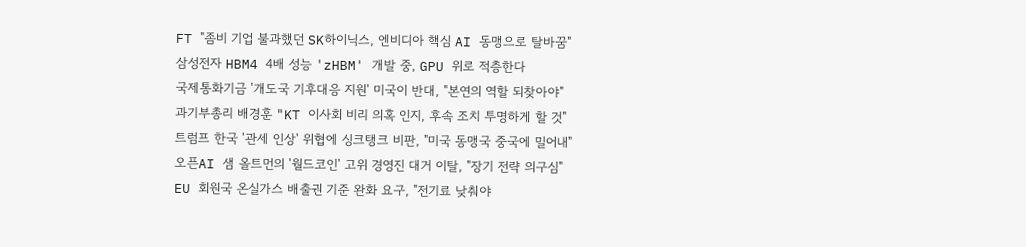FT "좀비 기업 불과했던 SK하이닉스, 엔비디아 핵심 AI 동맹으로 탈바꿈"
삼성전자 HBM4 4배 성능 'zHBM' 개발 중, GPU 위로 적층한다
국제통화기금 '개도국 기후대응 지원' 미국이 반대, "본연의 역할 되찾아야"
과기부총리 배경훈 "KT 이사회 비리 의혹 인지, 후속 조치 투명하게 할 것"
트럼프 한국 '관세 인상' 위협에 싱크탱크 비판, "미국 동맹국 중국에 밀어내"
오픈AI 샘 올트먼의 '월드코인' 고위 경영진 대거 이탈, "장기 전략 의구심"
EU 회원국 온실가스 배출권 기준 완화 요구, "전기료 낮춰야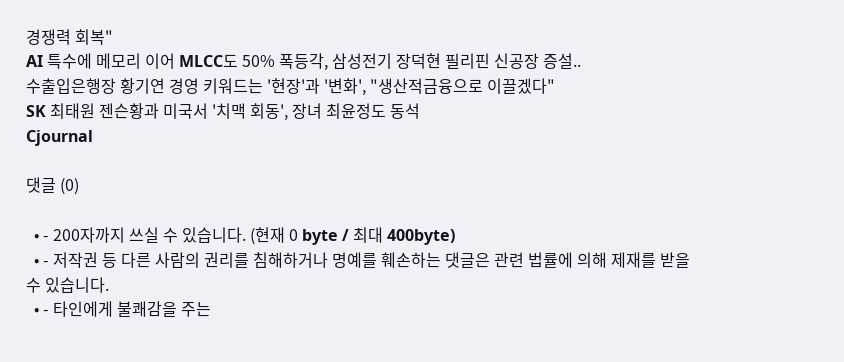경쟁력 회복"
AI 특수에 메모리 이어 MLCC도 50% 폭등각, 삼성전기 장덕현 필리핀 신공장 증설..
수출입은행장 황기연 경영 키워드는 '현장'과 '변화', "생산적금융으로 이끌겠다"
SK 최태원 젠슨황과 미국서 '치맥 회동', 장녀 최윤정도 동석
Cjournal

댓글 (0)

  • - 200자까지 쓰실 수 있습니다. (현재 0 byte / 최대 400byte)
  • - 저작권 등 다른 사람의 권리를 침해하거나 명예를 훼손하는 댓글은 관련 법률에 의해 제재를 받을 수 있습니다.
  • - 타인에게 불쾌감을 주는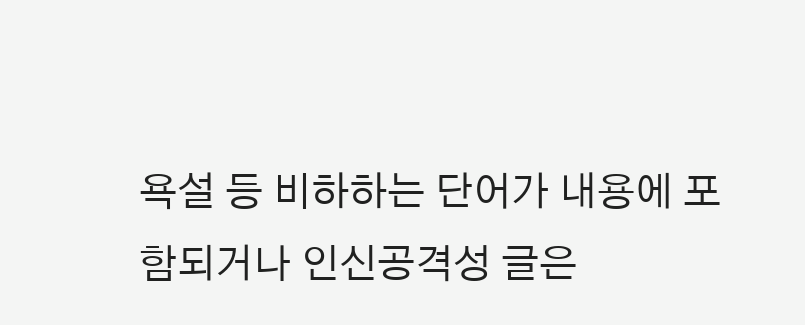욕설 등 비하하는 단어가 내용에 포함되거나 인신공격성 글은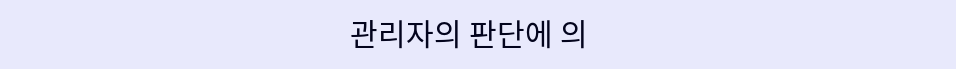관리자의 판단에 의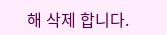해 삭제 합니다.